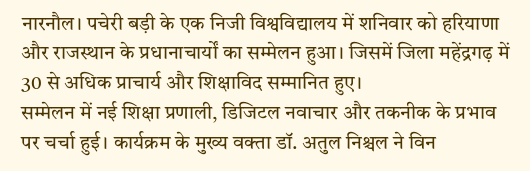नारनौल। पचेरी बड़ी के एक निजी विश्वविद्यालय में शनिवार को हरियाणा और राजस्थान के प्रधानाचार्यों का सम्मेलन हुआ। जिसमें जिला महेंद्रगढ़ में 30 से अधिक प्राचार्य और शिक्षाविद सम्मानित हुए।
सम्मेलन में नई शिक्षा प्रणाली, डिजिटल नवाचार और तकनीक के प्रभाव पर चर्चा हुई। कार्यक्रम के मुख्य वक्ता डॉ. अतुल निश्चल ने विन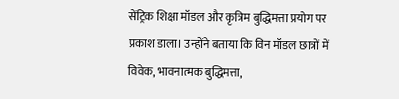सेंट्रिक शिक्षा मॉडल और कृत्रिम बुद्धिमत्ता प्रयोग पर प्रकाश डाला। उन्होंने बताया कि विन मॉडल छात्रों में विवेक, भावनात्मक बुद्धिमत्ता,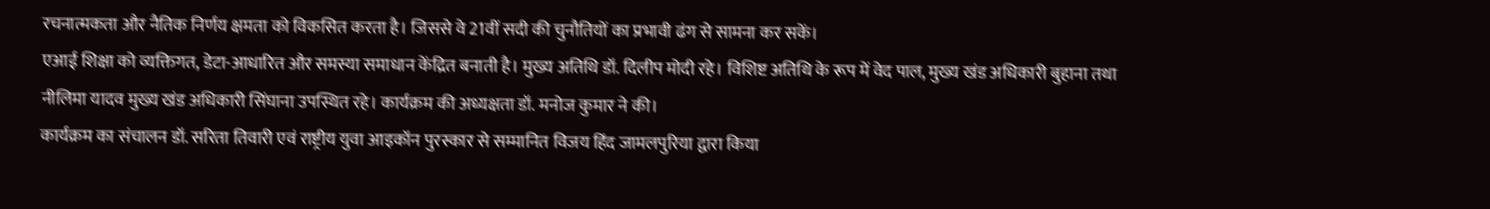रचनात्मकता और नैतिक निर्णय क्षमता को विकसित करता है। जिससे वे 21वीं सदी की चुनौतियों का प्रभावी ढंग से सामना कर सकें।
एआई शिक्षा को व्यक्तिगत, डेटा-आधारित और समस्या समाधान केंद्रित बनाती है। मुख्य अतिथि डॉ. दिलीप मोदी रहे। विशिष्ट अतिथि के रूप में वेद पाल, मुख्य खंड अधिकारी बुहाना तथा नीलिमा यादव मुख्य खंड अधिकारी सिंघाना उपस्थित रहे। कार्यक्रम की अध्यक्षता डॉ. मनोज कुमार ने की।
कार्यक्रम का संचालन डॉ. सरिता तिवारी एवं राष्ट्रीय युवा आइकॉन पुरस्कार से सम्मानित विजय हिंद जामलपुरिया द्वारा किया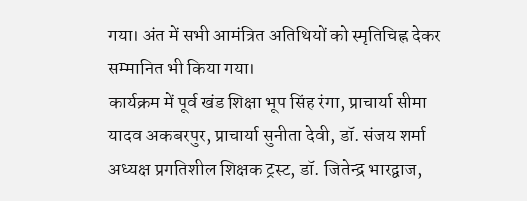गया। अंत में सभी आमंत्रित अतिथियों को स्मृतिचिह्न देकर सम्मानित भी किया गया।
कार्यक्रम में पूर्व खंड शिक्षा भूप सिंह रंगा, प्राचार्या सीमा यादव अकबरपुर, प्राचार्या सुनीता देवी, डॉ. संजय शर्मा अध्यक्ष प्रगतिशील शिक्षक ट्रस्ट, डॉ. जितेन्द्र भारद्वाज,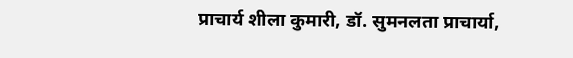प्राचार्य शीला कुमारी, डॉ. सुमनलता प्राचार्या,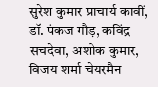सुरेश कुमार प्राचार्य कावीं, डॉ. पंकज गौड़, कविंद्र सचदेवा, अशोक कुमार, विजय शर्मा चेयरमैन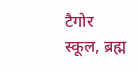टैगोर स्कूल, ब्रह्म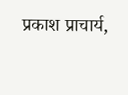प्रकाश प्राचार्य,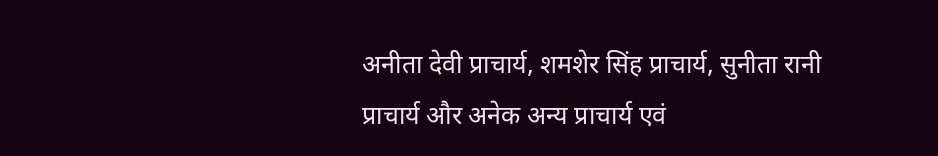अनीता देवी प्राचार्य, शमशेर सिंह प्राचार्य, सुनीता रानी प्राचार्य और अनेक अन्य प्राचार्य एवं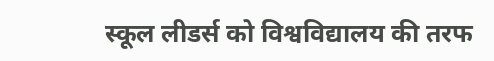स्कूल लीडर्स को विश्वविद्यालय की तरफ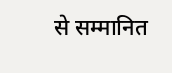से सम्मानित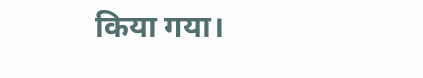किया गया।